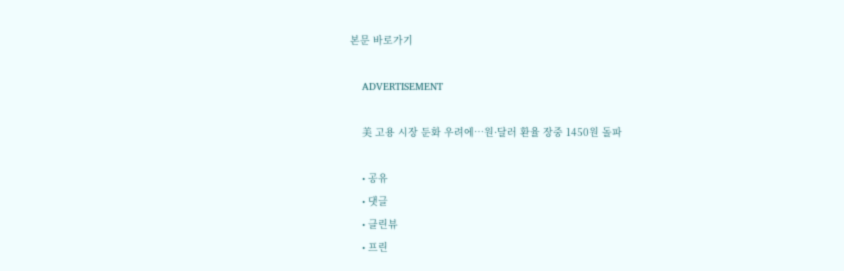본문 바로가기

    ADVERTISEMENT

    美 고용 시장 둔화 우려에…원·달러 환율 장중 1450원 돌파

    • 공유
    • 댓글
    • 클린뷰
    • 프린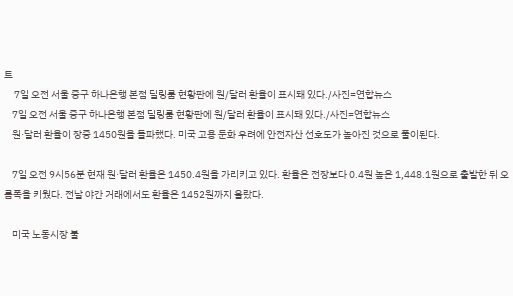트
     7일 오전 서울 중구 하나은행 본점 딜링룸 현황판에 원/달러 환율이 표시돼 있다./사진=연합뉴스
    7일 오전 서울 중구 하나은행 본점 딜링룸 현황판에 원/달러 환율이 표시돼 있다./사진=연합뉴스
    원·달러 환율이 장중 1450원을 돌파했다. 미국 고용 둔화 우려에 안전자산 선호도가 높아진 것으로 풀이된다.

    7일 오전 9시56분 현재 원·달러 환율은 1450.4원을 가리키고 있다. 환율은 전장보다 0.4원 높은 1,448.1원으로 출발한 뒤 오름폭을 키웠다. 전날 야간 거래에서도 환율은 1452원까지 올랐다.

    미국 노동시장 불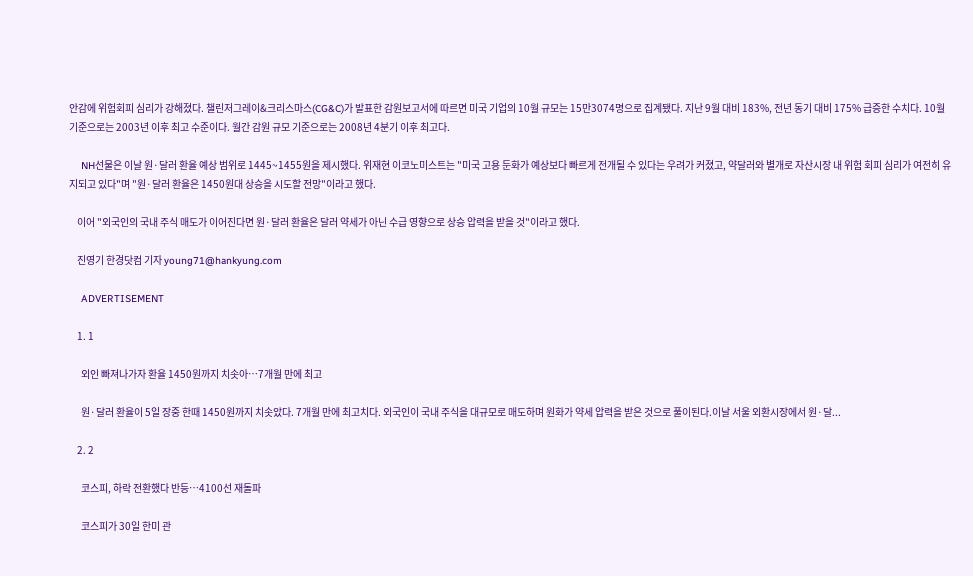안감에 위험회피 심리가 강해졌다. 챌린저그레이&크리스마스(CG&C)가 발표한 감원보고서에 따르면 미국 기업의 10월 규모는 15만3074명으로 집계됐다. 지난 9월 대비 183%, 전년 동기 대비 175% 급증한 수치다. 10월 기준으로는 2003년 이후 최고 수준이다. 월간 감원 규모 기준으로는 2008년 4분기 이후 최고다.

    NH선물은 이날 원·달러 환율 예상 범위로 1445~1455원을 제시했다. 위재현 이코노미스트는 "미국 고용 둔화가 예상보다 빠르게 전개될 수 있다는 우려가 커졌고, 약달러와 별개로 자산시장 내 위험 회피 심리가 여전히 유지되고 있다"며 "원·달러 환율은 1450원대 상승을 시도할 전망"이라고 했다.

    이어 "외국인의 국내 주식 매도가 이어진다면 원·달러 환율은 달러 약세가 아닌 수급 영향으로 상승 압력을 받을 것"이라고 했다.

    진영기 한경닷컴 기자 young71@hankyung.com

    ADVERTISEMENT

    1. 1

      외인 빠져나가자 환율 1450원까지 치솟아…7개월 만에 최고

      원·달러 환율이 5일 장중 한때 1450원까지 치솟았다. 7개월 만에 최고치다. 외국인이 국내 주식을 대규모로 매도하며 원화가 약세 압력을 받은 것으로 풀이된다.이날 서울 외환시장에서 원·달...

    2. 2

      코스피, 하락 전환했다 반등…4100선 재돌파

      코스피가 30일 한미 관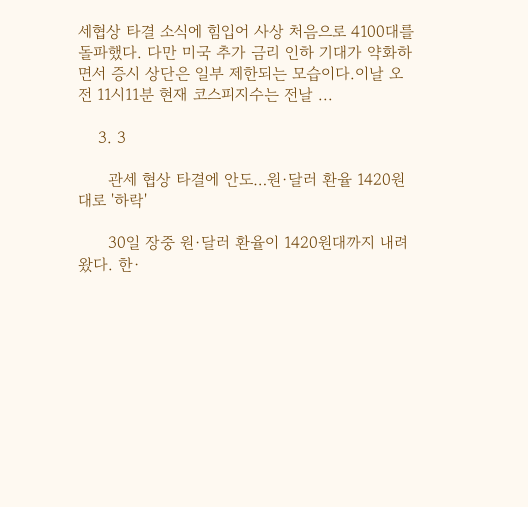세협상 타결 소식에 힘입어 사상 처음으로 4100대를 돌파했다. 다만 미국 추가 금리 인하 기대가 약화하면서 증시 상단은 일부 제한되는 모습이다.이날 오전 11시11분 현재 코스피지수는 전날 ...

    3. 3

      관세 협상 타결에 안도…원·달러 환율 1420원대로 '하락'

      30일 장중 원·달러 환율이 1420원대까지 내려왔다. 한·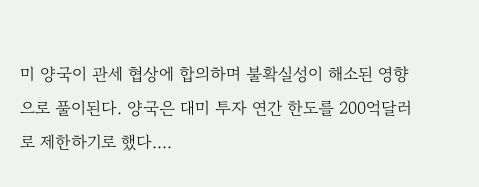미 양국이 관세 협상에 합의하며 불확실성이 해소된 영향으로 풀이된다. 양국은 대미 투자 연간 한도를 200억달러로 제한하기로 했다....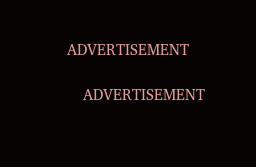ADVERTISEMENT

    ADVERTISEMENT